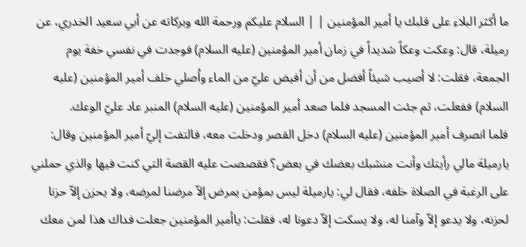ما أكثر البلاء على قلبك يا أمير المؤمنين | | السلام عليكم ورحمة الله وبركاته عن أبي سعيد الخدري، عن رميلة، قال: وعكت وعكاً شديداً في زمان أمير المؤمنين (عليه السلام) فوجدت في نفسي خفة يوم الجمعة، فقلت: لا أصيب شيئاً أفضل من أن أفيض عليّ من الماء واُصلي خلف أمير المؤمنين (عليه السلام) ففعلت، ثم جئت المسجد فلما صعد أمير المؤمنين (عليه السلام) المنبر عاد عليّ الوعك.
فلما انصرف أمير المؤمنين (عليه السلام) دخل القصر ودخلت معه، فالتفت إليّ أمير المؤمنين وقال: يارميلة مالي رأيتك وأنت منشبك بعضك في بعض؟ فقصصت عليه القصة التي كنت فيها والذي حملني على الرغبة في الصلاة خلفه، فقال لي: يارميلة ليس بمؤمن يمرض إلاّ مرضنا لمرضه، ولا يحزن إلاّ حزنا لحزنه، ولا يدعو إلاّ وآمنا له، ولا يسكت إلاّ دعونا له، فقلت: ياأمير المؤمنين جعلت فداك هذا لمن معك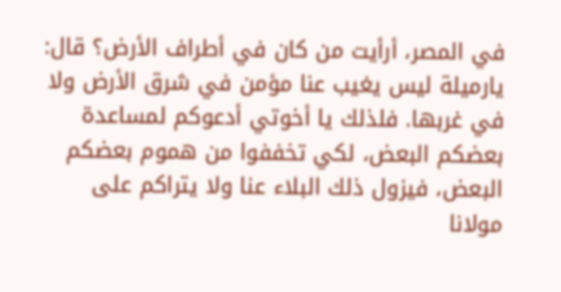في المصر، أرأيت من كان في أطراف الأرض؟ قال: يارميلة ليس يغيب عنا مؤمن في شرق الأرض ولا في غربها. فلذلك يا أخوتي أدعوكم لمساعدة بعضكم البعض، لكي تخففوا من هموم بعضكم البعض، فيزول ذلك البلاء عنا ولا يتراكم على مولانا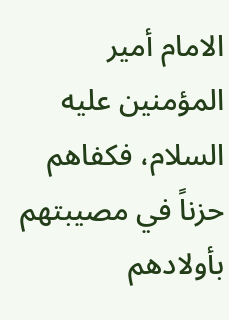الامام أمير المؤمنين عليه السلام، فكفاهم حزناً في مصيبتهم بأولادهم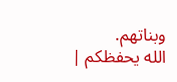وبناتهم.
الله يحفظكم |